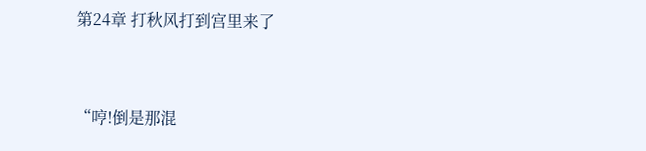第24章 打秋风打到宫里来了


“哼!倒是那混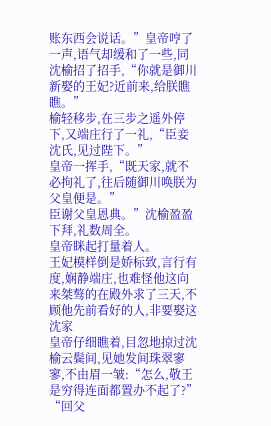账东西会说话。”皇帝哼了一声,语气却缓和了一些,同沈榆招了招手,“你就是御川新娶的王妃?近前来,给朕瞧瞧。”
榆轻移步,在三步之遥外停下,又端庄行了一礼,“臣妾沈氏,见过陛下。”
皇帝一挥手,“既天家,就不必拘礼了,往后随御川唤朕为父皇便是。”
臣谢父皇恩典。”沈榆盈盈下拜,礼数周全。
皇帝眯起打量着人。
王妃模样倒是娇标致,言行有度,娴静端庄,也难怪他这向来桀骜的在殿外求了三天,不顾他先前看好的人,非要娶这沈家
皇帝仔细瞧着,目忽地掠过沈榆云鬓间,见她发间珠翠寥寥,不由眉一皱:“怎么,敬王是穷得连面都置办不起了?”
“回父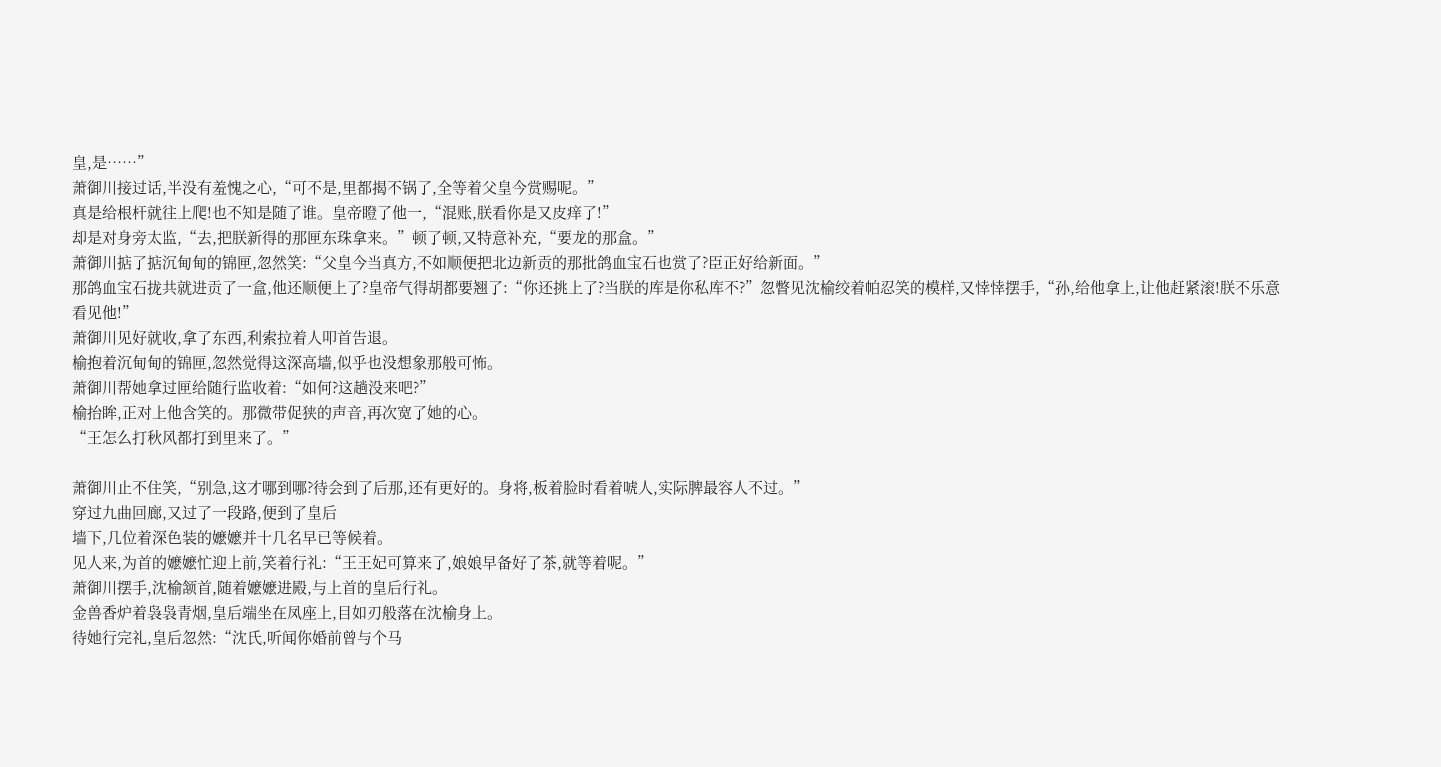皇,是……”
萧御川接过话,半没有羞愧之心,“可不是,里都揭不锅了,全等着父皇今赏赐呢。”
真是给根杆就往上爬!也不知是随了谁。皇帝瞪了他一,“混账,朕看你是又皮痒了!”
却是对身旁太监,“去,把朕新得的那匣东珠拿来。”顿了顿,又特意补充,“要龙的那盒。”
萧御川掂了掂沉甸甸的锦匣,忽然笑:“父皇今当真方,不如顺便把北边新贡的那批鸽血宝石也赏了?臣正好给新面。”
那鸽血宝石拢共就进贡了一盒,他还顺便上了?皇帝气得胡都要翘了:“你还挑上了?当朕的库是你私库不?”忽瞥见沈榆绞着帕忍笑的模样,又悻悻摆手,“孙,给他拿上,让他赶紧滚!朕不乐意看见他!”
萧御川见好就收,拿了东西,利索拉着人叩首告退。
榆抱着沉甸甸的锦匣,忽然觉得这深高墙,似乎也没想象那般可怖。
萧御川帮她拿过匣给随行监收着:“如何?这趟没来吧?”
榆抬眸,正对上他含笑的。那微带促狭的声音,再次宽了她的心。
“王怎么打秋风都打到里来了。”

萧御川止不住笑,“别急,这才哪到哪?待会到了后那,还有更好的。身将,板着脸时看着唬人,实际脾最容人不过。”
穿过九曲回廊,又过了一段路,便到了皇后
墙下,几位着深色装的嬷嬷并十几名早已等候着。
见人来,为首的嬷嬷忙迎上前,笑着行礼:“王王妃可算来了,娘娘早备好了茶,就等着呢。”
萧御川摆手,沈榆颔首,随着嬷嬷进殿,与上首的皇后行礼。
金兽香炉着袅袅青烟,皇后端坐在凤座上,目如刃般落在沈榆身上。
待她行完礼,皇后忽然:“沈氏,听闻你婚前曾与个马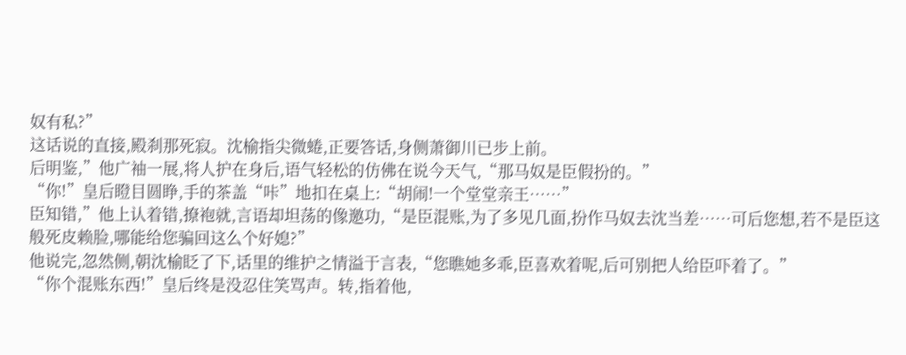奴有私?”
这话说的直接,殿刹那死寂。沈榆指尖微蜷,正要答话,身侧萧御川已步上前。
后明鉴,”他广袖一展,将人护在身后,语气轻松的仿佛在说今天气,“那马奴是臣假扮的。”
“你!”皇后瞪目圆睁,手的茶盖“咔”地扣在桌上:“胡闹!一个堂堂亲王……”
臣知错,”他上认着错,撩袍就,言语却坦荡的像邀功,“是臣混账,为了多见几面,扮作马奴去沈当差……可后您想,若不是臣这般死皮赖脸,哪能给您骗回这么个好媳?”
他说完,忽然侧,朝沈榆眨了下,话里的维护之情溢于言表,“您瞧她多乖,臣喜欢着呢,后可别把人给臣吓着了。”
“你个混账东西!”皇后终是没忍住笑骂声。转,指着他,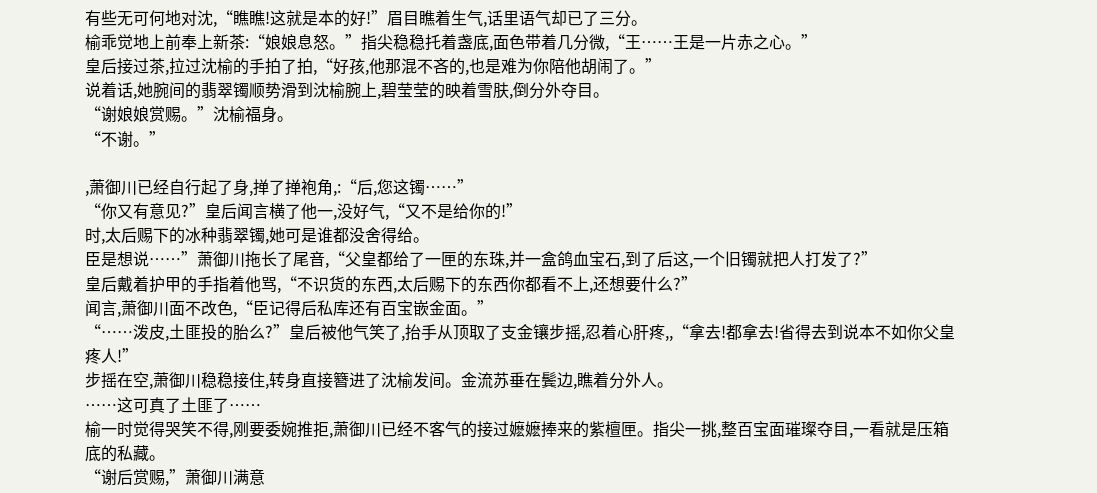有些无可何地对沈,“瞧瞧!这就是本的好!”眉目瞧着生气,话里语气却已了三分。
榆乖觉地上前奉上新茶:“娘娘息怒。”指尖稳稳托着盏底,面色带着几分微,“王……王是一片赤之心。”
皇后接过茶,拉过沈榆的手拍了拍,“好孩,他那混不吝的,也是难为你陪他胡闹了。”
说着话,她腕间的翡翠镯顺势滑到沈榆腕上,碧莹莹的映着雪肤,倒分外夺目。
“谢娘娘赏赐。”沈榆福身。
“不谢。”

,萧御川已经自行起了身,掸了掸袍角,:“后,您这镯……”
“你又有意见?”皇后闻言横了他一,没好气,“又不是给你的!”
时,太后赐下的冰种翡翠镯,她可是谁都没舍得给。
臣是想说……”萧御川拖长了尾音,“父皇都给了一匣的东珠,并一盒鸽血宝石,到了后这,一个旧镯就把人打发了?”
皇后戴着护甲的手指着他骂,“不识货的东西,太后赐下的东西你都看不上,还想要什么?”
闻言,萧御川面不改色,“臣记得后私库还有百宝嵌金面。”
“……泼皮,土匪投的胎么?”皇后被他气笑了,抬手从顶取了支金镶步摇,忍着心肝疼,,“拿去!都拿去!省得去到说本不如你父皇疼人!”
步摇在空,萧御川稳稳接住,转身直接簪进了沈榆发间。金流苏垂在鬓边,瞧着分外人。
……这可真了土匪了……
榆一时觉得哭笑不得,刚要委婉推拒,萧御川已经不客气的接过嬷嬷捧来的紫檀匣。指尖一挑,整百宝面璀璨夺目,一看就是压箱底的私藏。
“谢后赏赐,”萧御川满意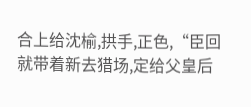合上给沈榆,拱手,正色,“臣回就带着新去猎场,定给父皇后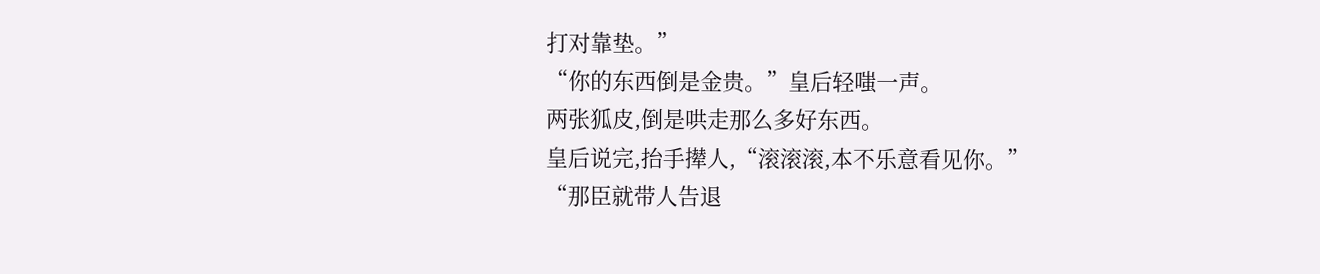打对靠垫。”
“你的东西倒是金贵。”皇后轻嗤一声。
两张狐皮,倒是哄走那么多好东西。
皇后说完,抬手撵人,“滚滚滚,本不乐意看见你。”
“那臣就带人告退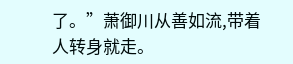了。”萧御川从善如流,带着人转身就走。